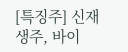[특징주] 신재생주, 바이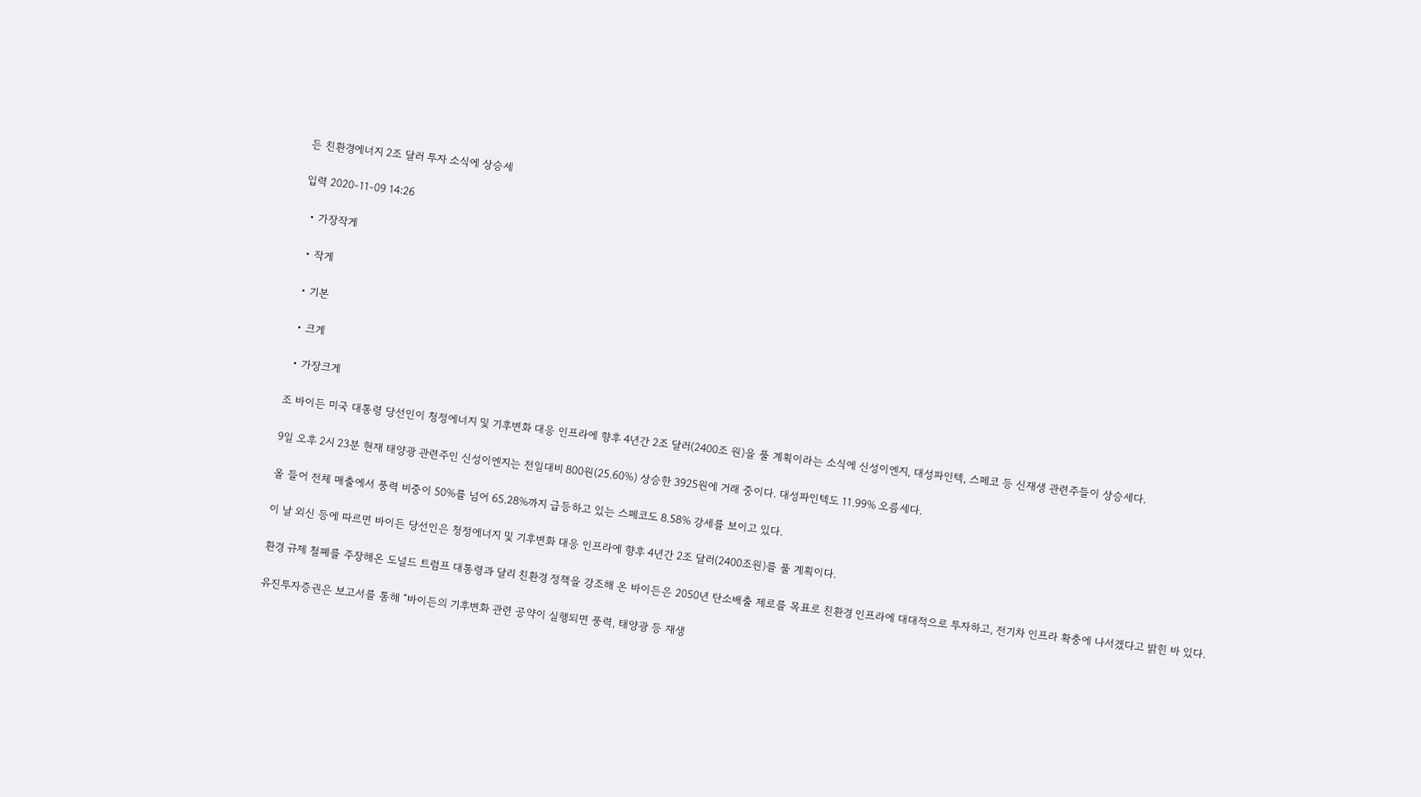든 친환경에너지 2조 달러 투자 소식에 상승세

입력 2020-11-09 14:26

  • 가장작게

  • 작게

  • 기본

  • 크게

  • 가장크게

조 바이든 미국 대통령 당선인이 청정에너지 및 기후변화 대응 인프라에 향후 4년간 2조 달러(2400조 원)을 풀 계획이라는 소식에 신성이엔지, 대성파인텍, 스페코 등 신재생 관련주들이 상승세다.

9일 오후 2시 23분 현재 태양광 관련주인 신성이엔지는 전일대비 800원(25.60%) 상승한 3925원에 거래 중이다. 대성파인텍도 11.99% 오름세다.

올 들어 전체 매출에서 풍력 비중이 50%를 넘어 65.28%까지 급등하고 있는 스페코도 8.58% 강세를 보이고 있다.

이 날 외신 등에 따르면 바이든 당선인은 청정에너지 및 기후변화 대응 인프라에 향후 4년간 2조 달러(2400조원)를 풀 계획이다.

환경 규제 철폐를 주장해온 도널드 트럼프 대통령과 달리 친환경 정책을 강조해 온 바이든은 2050년 탄소배출 제로를 목표로 친환경 인프라에 대대적으로 투자하고, 전기차 인프라 확충에 나서겠다고 밝힌 바 있다.

유진투자증권은 보고서를 통해 “바이든의 기후변화 관련 공약이 실행되면 풍력, 태양광 등 재생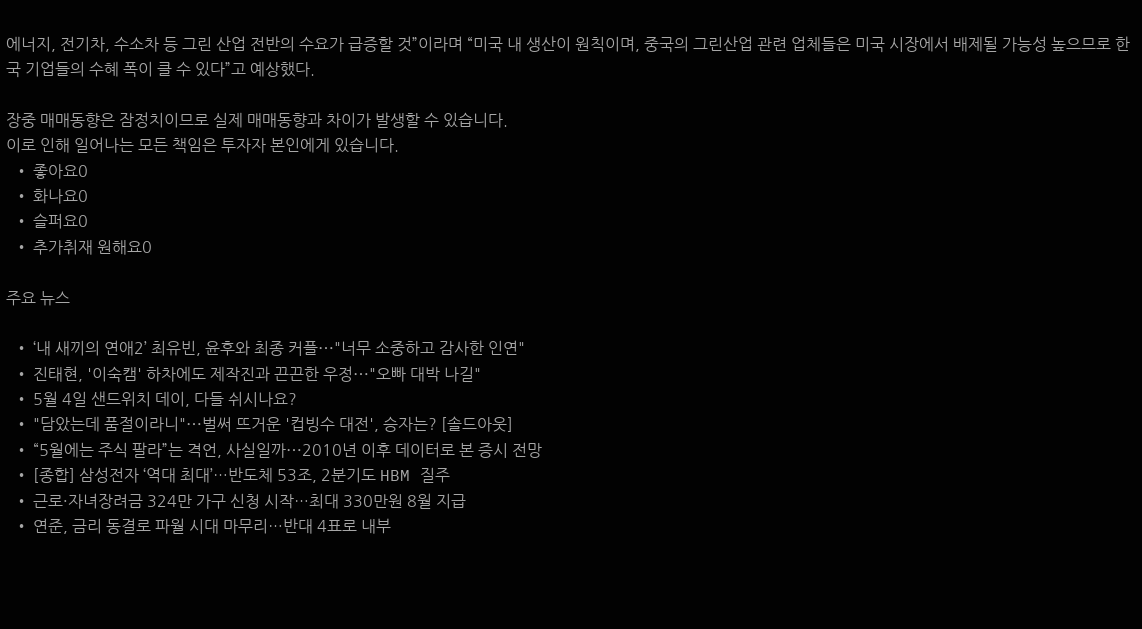에너지, 전기차, 수소차 등 그린 산업 전반의 수요가 급증할 것”이라며 “미국 내 생산이 원칙이며, 중국의 그린산업 관련 업체들은 미국 시장에서 배제될 가능성 높으므로 한국 기업들의 수혜 폭이 클 수 있다”고 예상했다.

장중 매매동향은 잠정치이므로 실제 매매동향과 차이가 발생할 수 있습니다.
이로 인해 일어나는 모든 책임은 투자자 본인에게 있습니다.
  • 좋아요0
  • 화나요0
  • 슬퍼요0
  • 추가취재 원해요0

주요 뉴스

  • ‘내 새끼의 연애2’ 최유빈, 윤후와 최종 커플⋯"너무 소중하고 감사한 인연"
  • 진태현, '이숙캠' 하차에도 제작진과 끈끈한 우정⋯"오빠 대박 나길"
  • 5월 4일 샌드위치 데이, 다들 쉬시나요?
  • "담았는데 품절이라니"⋯벌써 뜨거운 '컵빙수 대전', 승자는? [솔드아웃]
  • “5월에는 주식 팔라”는 격언, 사실일까⋯2010년 이후 데이터로 본 증시 전망
  • [종합] 삼성전자 ‘역대 최대’…반도체 53조, 2분기도 HBM 질주
  • 근로·자녀장려금 324만 가구 신청 시작…최대 330만원 8월 지급
  • 연준, 금리 동결로 파월 시대 마무리…반대 4표로 내부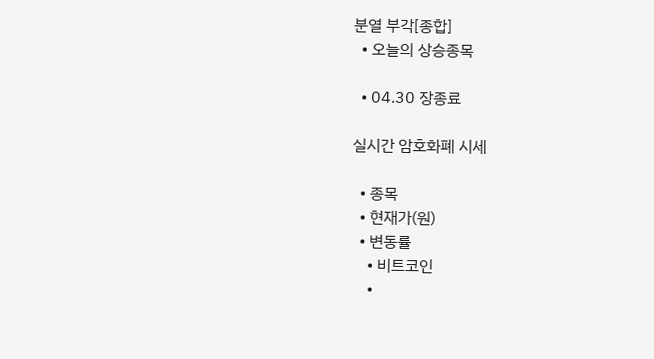분열 부각[종합]
  • 오늘의 상승종목

  • 04.30 장종료

실시간 암호화폐 시세

  • 종목
  • 현재가(원)
  • 변동률
    • 비트코인
    •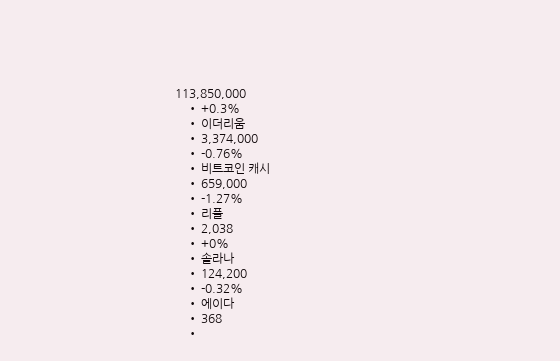113,850,000
    • +0.3%
    • 이더리움
    • 3,374,000
    • -0.76%
    • 비트코인 캐시
    • 659,000
    • -1.27%
    • 리플
    • 2,038
    • +0%
    • 솔라나
    • 124,200
    • -0.32%
    • 에이다
    • 368
    •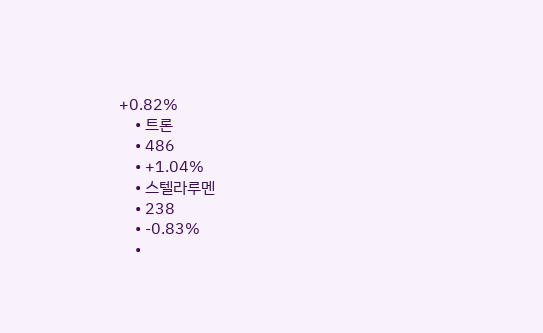+0.82%
    • 트론
    • 486
    • +1.04%
    • 스텔라루멘
    • 238
    • -0.83%
    •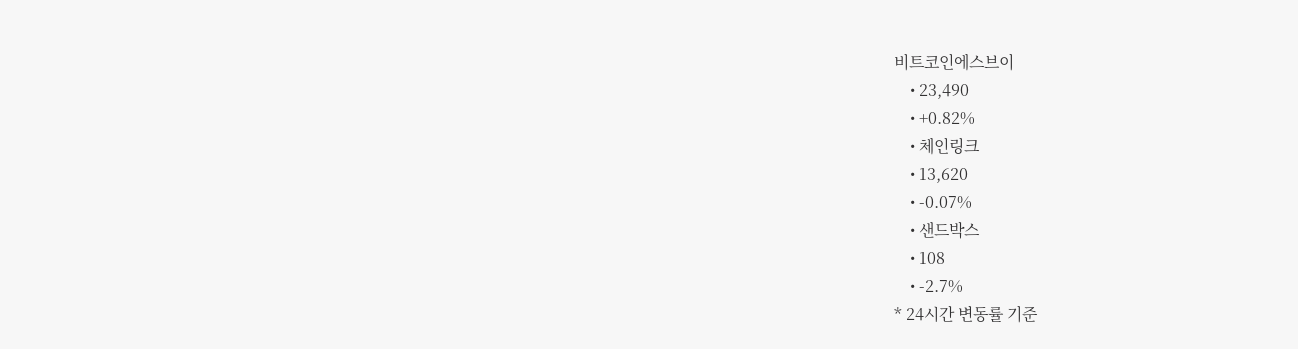비트코인에스브이
    • 23,490
    • +0.82%
    • 체인링크
    • 13,620
    • -0.07%
    • 샌드박스
    • 108
    • -2.7%
* 24시간 변동률 기준